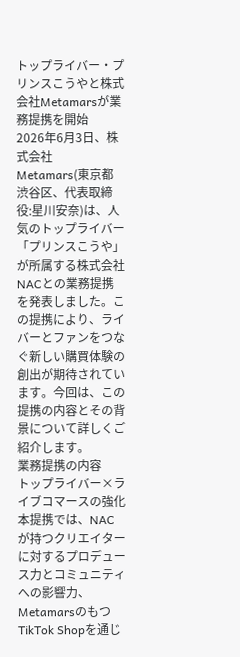トップライバー・プリンスこうやと株式会社Metamarsが業務提携を開始
2026年6月3日、株式会社Metamars(東京都渋谷区、代表取締役:星川安奈)は、人気のトップライバー「プリンスこうや」が所属する株式会社NACとの業務提携を発表しました。この提携により、ライバーとファンをつなぐ新しい購買体験の創出が期待されています。今回は、この提携の内容とその背景について詳しくご紹介します。
業務提携の内容
トップライバー×ライブコマースの強化
本提携では、NACが持つクリエイターに対するプロデュース力とコミュニティへの影響力、MetamarsのもつTikTok Shopを通じ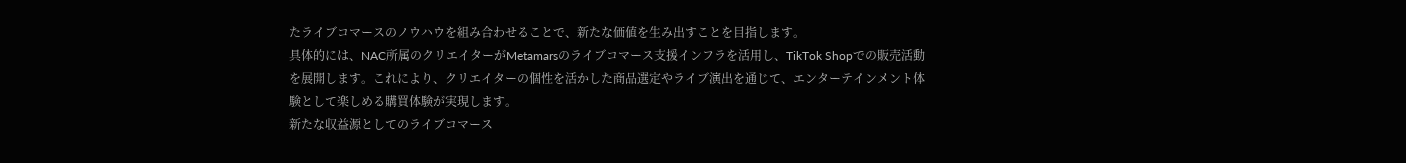たライブコマースのノウハウを組み合わせることで、新たな価値を生み出すことを目指します。
具体的には、NAC所属のクリエイターがMetamarsのライブコマース支援インフラを活用し、TikTok Shopでの販売活動を展開します。これにより、クリエイターの個性を活かした商品選定やライブ演出を通じて、エンターテインメント体験として楽しめる購買体験が実現します。
新たな収益源としてのライブコマース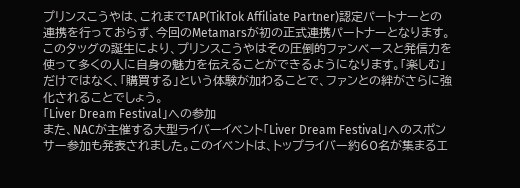プリンスこうやは、これまでTAP(TikTok Affiliate Partner)認定パートナーとの連携を行っておらず、今回のMetamarsが初の正式連携パートナーとなります。このタッグの誕生により、プリンスこうやはその圧倒的ファンベースと発信力を使って多くの人に自身の魅力を伝えることができるようになります。「楽しむ」だけではなく、「購買する」という体験が加わることで、ファンとの絆がさらに強化されることでしょう。
「Liver Dream Festival」への参加
また、NACが主催する大型ライバーイベント「Liver Dream Festival」へのスポンサー参加も発表されました。このイベントは、トップライバー約60名が集まるエ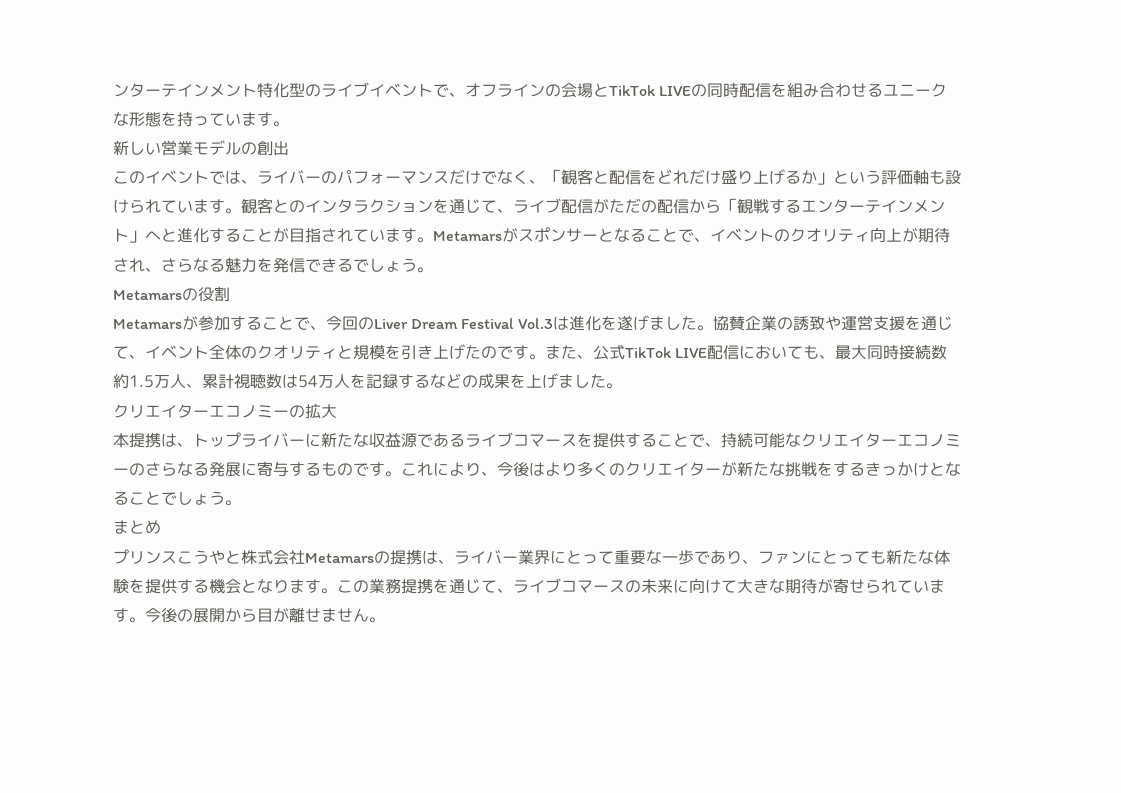ンターテインメント特化型のライブイベントで、オフラインの会場とTikTok LIVEの同時配信を組み合わせるユニークな形態を持っています。
新しい営業モデルの創出
このイベントでは、ライバーのパフォーマンスだけでなく、「観客と配信をどれだけ盛り上げるか」という評価軸も設けられています。観客とのインタラクションを通じて、ライブ配信がただの配信から「観戦するエンターテインメント」へと進化することが目指されています。Metamarsがスポンサーとなることで、イベントのクオリティ向上が期待され、さらなる魅力を発信できるでしょう。
Metamarsの役割
Metamarsが参加することで、今回のLiver Dream Festival Vol.3は進化を遂げました。協賛企業の誘致や運営支援を通じて、イベント全体のクオリティと規模を引き上げたのです。また、公式TikTok LIVE配信においても、最大同時接続数約1.5万人、累計視聴数は54万人を記録するなどの成果を上げました。
クリエイターエコノミーの拡大
本提携は、トップライバーに新たな収益源であるライブコマースを提供することで、持続可能なクリエイターエコノミーのさらなる発展に寄与するものです。これにより、今後はより多くのクリエイターが新たな挑戦をするきっかけとなることでしょう。
まとめ
プリンスこうやと株式会社Metamarsの提携は、ライバー業界にとって重要な一歩であり、ファンにとっても新たな体験を提供する機会となります。この業務提携を通じて、ライブコマースの未来に向けて大きな期待が寄せられています。今後の展開から目が離せません。